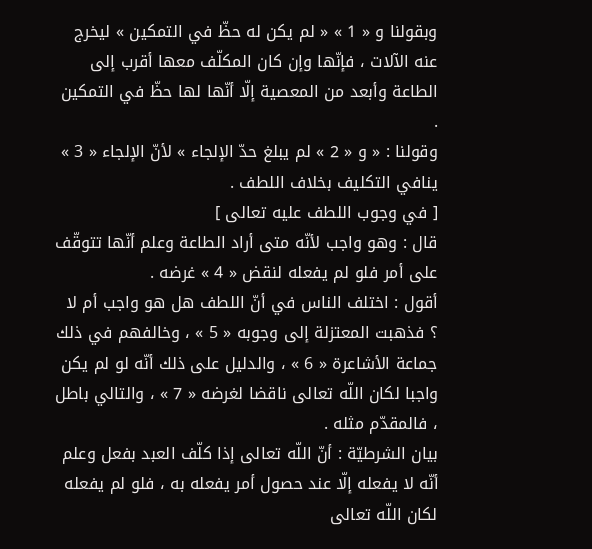وبقولنا و « 1 » « لم يكن له حظّ في التمكين » ليخرج عنه الآلات ، فإنّها وإن كان المكلّف معها أقرب إلى الطاعة وأبعد من المعصية إلّا أنّها لها حظّ في التمكين .
وقولنا : « و « 2 » لم يبلغ حدّ الإلجاء » لأنّ الإلجاء « 3 » ينافي التكليف بخلاف اللطف .
[ في وجوب اللطف عليه تعالى ]
قال : وهو واجب لأنّه متى أراد الطاعة وعلم أنّها تتوقّف على أمر فلو لم يفعله لنقض « 4 » غرضه .
أقول : اختلف الناس في أنّ اللطف هل هو واجب أم لا ؟ فذهبت المعتزلة إلى وجوبه « 5 » ، وخالفهم في ذلك جماعة الأشاعرة « 6 » ، والدليل على ذلك أنّه لو لم يكن واجبا لكان اللّه تعالى ناقضا لغرضه « 7 » ، والتالي باطل ، فالمقدّم مثله .
بيان الشرطيّة : أنّ اللّه تعالى إذا كلّف العبد بفعل وعلم أنّه لا يفعله إلّا عند حصول أمر يفعله به ، فلو لم يفعله لكان اللّه تعالى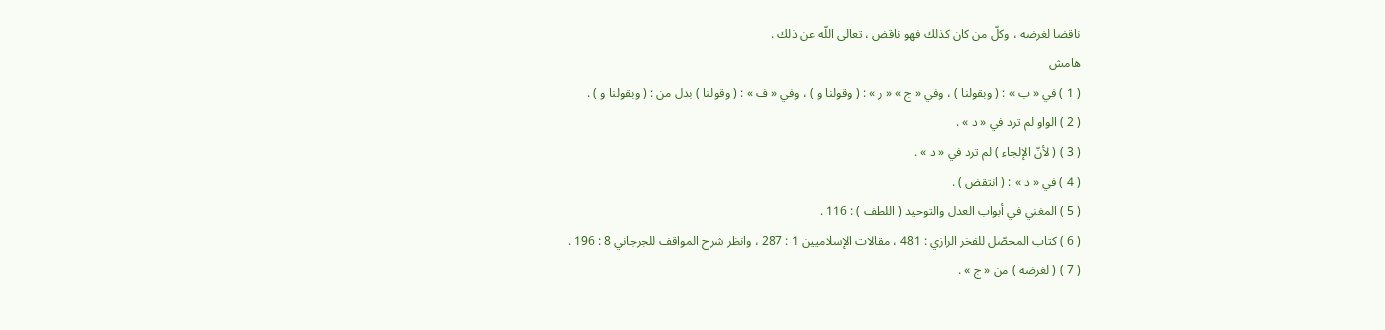ناقضا لغرضه ، وكلّ من كان كذلك فهو ناقض ، تعالى اللّه عن ذلك .
هامش
( 1 ) في « ب » : ( وبقولنا ) ، وفي « ج » « ر » : ( وقولنا و ) ، وفي « ف » : ( وقولنا ) بدل من : ( وبقولنا و ) .
( 2 ) الواو لم ترد في « د » .
( 3 ) ( لأنّ الإلجاء ) لم ترد في « د » .
( 4 ) في « د » : ( انتقض ) .
( 5 ) المغني في أبواب العدل والتوحيد ( اللطف ) : 116 .
( 6 ) كتاب المحصّل للفخر الرازي : 481 ، مقالات الإسلاميين 1 : 287 ، وانظر شرح المواقف للجرجاني 8 : 196 .
( 7 ) ( لغرضه ) من « ج » .